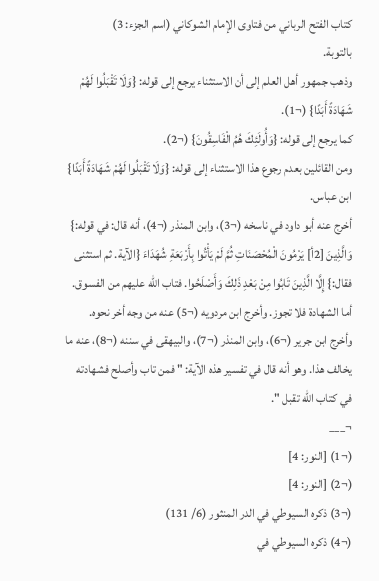كتاب الفتح الرباني من فتاوى الإمام الشوكاني (اسم الجزء: 3)
بالتوبة.
وذهب جمهور أهل العلم إلى أن الاستثناء يرجع إلى قوله: {وَلَا تَقْبَلُوا لَهُمْ شَهَادَةً أَبَدًا} (¬1).
كما يرجع إلى قوله: {وَأُولَئِكَ هُمُ الْفَاسِقُونَ} (¬2).
ومن القائلين بعدم رجوع هذا الاستثناء إلى قوله: {وَلَا تَقْبَلُوا لَهُمْ شَهَادَةً أَبَدًا}
ابن عباس.
أخرج عنه أبو داود في ناسخه (¬3)، وابن المنذر (¬4)، أنه قال: في قوله:} وَالَّذِينَ [2أ] يَرْمُونَ الْمُحْصَنَاتِ ثُمَّ لَمْ يَأْتُوا بِأَرْبَعَةِ شُهَدَاءَ {الآية. ثم استثنى فقال:} إِلَّا الَّذِينَ تَابُوا مِنْ بَعْدِ ذَلِكَ وَأَصْلَحُوا. فتاب الله عليهم من الفسوق. أما الشهادة فلا تجوز. وأخرج ابن مردويه (¬5) عنه من وجه أخر نحوه.
وأخرج ابن جرير (¬6)، وابن المنذر (¬7)، والبيهقى في سننه (¬8)، عنه ما يخالف هذا. وهو أنه قال في تفسير هذه الآية: " فمن تاب وأصلح فشهادته في كتاب الله تقبل ".
¬___
(¬1) [النور: 4]
(¬2) [النور: 4]
(¬3) ذكره السيوطي في الدر المنثور (6/ 131)
(¬4) ذكره السيوطي في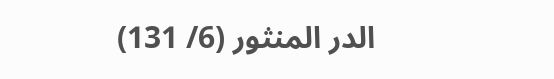الدر المنثور (6/ 131)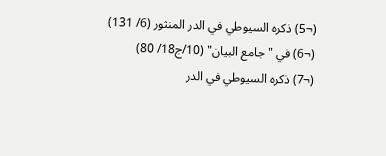(¬5) ذكره السيوطي في الدر المنثور (6/ 131)
(¬6) في "جامع البيان" (10/ج18/ 80)
(¬7) ذكره السيوطي في الدر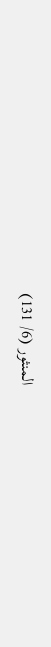المنثور (6/ 131)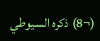(¬8) ذكره السيوطي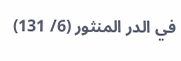في الدر المنثور (6/ 131)